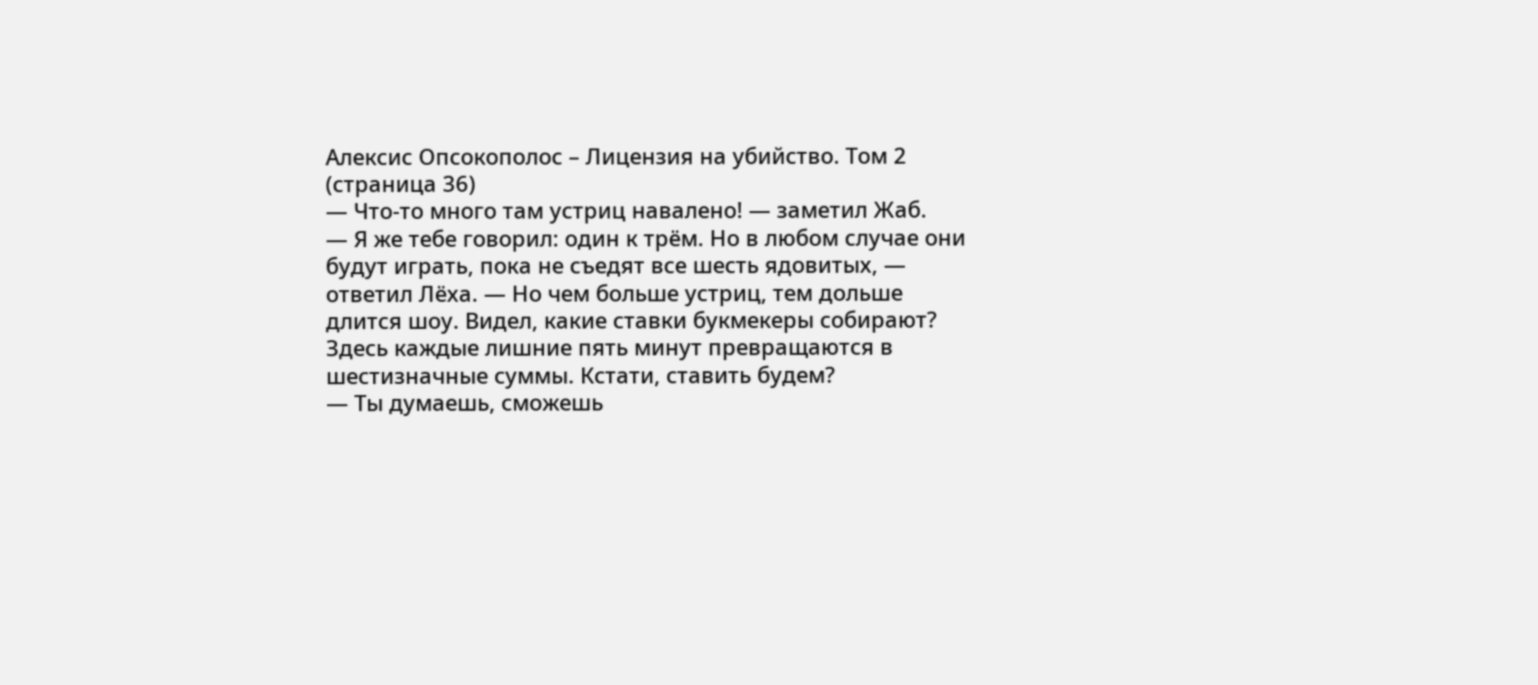Алексис Опсокополос – Лицензия на убийство. Том 2 (страница 36)
— Что-то много там устриц навалено! — заметил Жаб.
— Я же тебе говорил: один к трём. Но в любом случае они будут играть, пока не съедят все шесть ядовитых, — ответил Лёха. — Но чем больше устриц, тем дольше длится шоу. Видел, какие ставки букмекеры собирают? Здесь каждые лишние пять минут превращаются в шестизначные суммы. Кстати, ставить будем?
— Ты думаешь, сможешь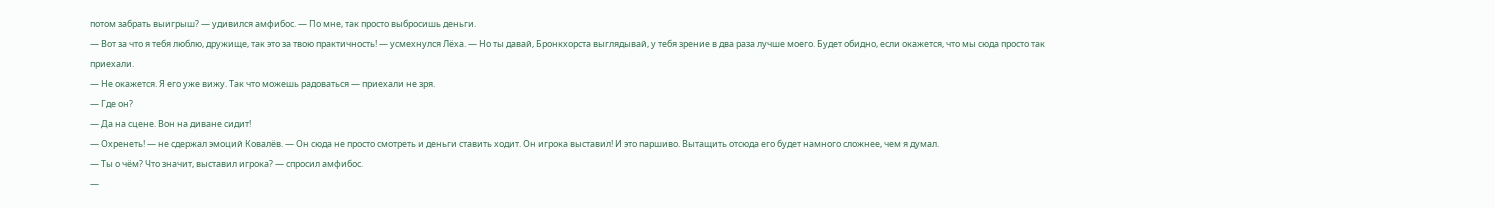потом забрать выигрыш? — удивился амфибос. — По мне, так просто выбросишь деньги.
— Вот за что я тебя люблю, дружище, так это за твою практичность! — усмехнулся Лёха. — Но ты давай, Бронкхорста выглядывай, у тебя зрение в два раза лучше моего. Будет обидно, если окажется, что мы сюда просто так приехали.
— Не окажется. Я его уже вижу. Так что можешь радоваться — приехали не зря.
— Где он?
— Да на сцене. Вон на диване сидит!
— Охренеть! — не сдержал эмоций Ковалёв. — Он сюда не просто смотреть и деньги ставить ходит. Он игрока выставил! И это паршиво. Вытащить отсюда его будет намного сложнее, чем я думал.
— Ты о чём? Что значит, выставил игрока? — спросил амфибос.
—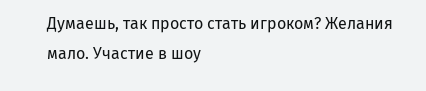Думаешь, так просто стать игроком? Желания мало. Участие в шоу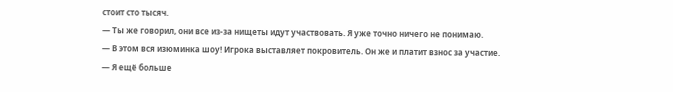стоит сто тысяч.
— Ты же говорил, они все из-за нищеты идут участвовать. Я уже точно ничего не понимаю.
— В этом вся изюминка шоу! Игрока выставляет покровитель. Он же и платит взнос за участие.
— Я ещё больше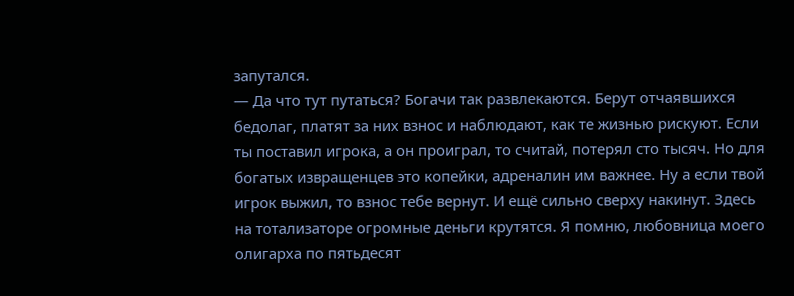запутался.
— Да что тут путаться? Богачи так развлекаются. Берут отчаявшихся бедолаг, платят за них взнос и наблюдают, как те жизнью рискуют. Если ты поставил игрока, а он проиграл, то считай, потерял сто тысяч. Но для богатых извращенцев это копейки, адреналин им важнее. Ну а если твой игрок выжил, то взнос тебе вернут. И ещё сильно сверху накинут. Здесь на тотализаторе огромные деньги крутятся. Я помню, любовница моего олигарха по пятьдесят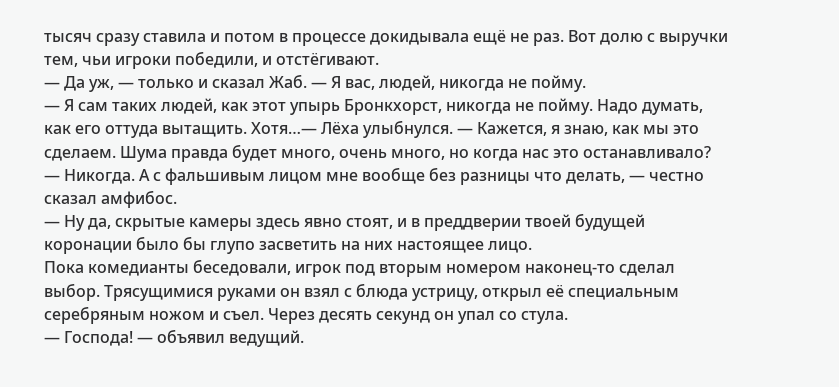тысяч сразу ставила и потом в процессе докидывала ещё не раз. Вот долю с выручки тем, чьи игроки победили, и отстёгивают.
— Да уж, — только и сказал Жаб. — Я вас, людей, никогда не пойму.
— Я сам таких людей, как этот упырь Бронкхорст, никогда не пойму. Надо думать, как его оттуда вытащить. Хотя…— Лёха улыбнулся. — Кажется, я знаю, как мы это сделаем. Шума правда будет много, очень много, но когда нас это останавливало?
— Никогда. А с фальшивым лицом мне вообще без разницы что делать, — честно сказал амфибос.
— Ну да, скрытые камеры здесь явно стоят, и в преддверии твоей будущей коронации было бы глупо засветить на них настоящее лицо.
Пока комедианты беседовали, игрок под вторым номером наконец-то сделал выбор. Трясущимися руками он взял с блюда устрицу, открыл её специальным серебряным ножом и съел. Через десять секунд он упал со стула.
— Господа! — объявил ведущий.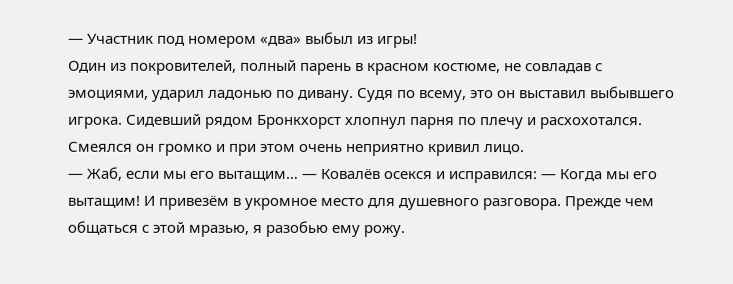— Участник под номером «два» выбыл из игры!
Один из покровителей, полный парень в красном костюме, не совладав с эмоциями, ударил ладонью по дивану. Судя по всему, это он выставил выбывшего игрока. Сидевший рядом Бронкхорст хлопнул парня по плечу и расхохотался. Смеялся он громко и при этом очень неприятно кривил лицо.
— Жаб, если мы его вытащим… — Ковалёв осекся и исправился: — Когда мы его вытащим! И привезём в укромное место для душевного разговора. Прежде чем общаться с этой мразью, я разобью ему рожу.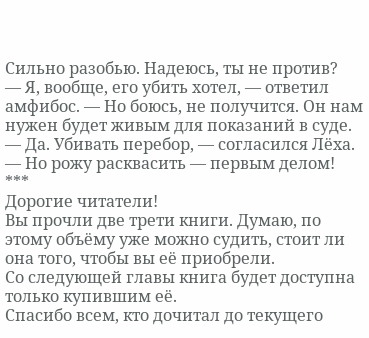Сильно разобью. Надеюсь, ты не против?
— Я, вообще, его убить хотел, — ответил амфибос. — Но боюсь, не получится. Он нам нужен будет живым для показаний в суде.
— Да. Убивать перебор, — согласился Лёха. — Но рожу расквасить — первым делом!
***
Дорогие читатели!
Вы прочли две трети книги. Думаю, по этому объёму уже можно судить, стоит ли она того, чтобы вы её приобрели.
Со следующей главы книга будет доступна только купившим её.
Спасибо всем, кто дочитал до текущего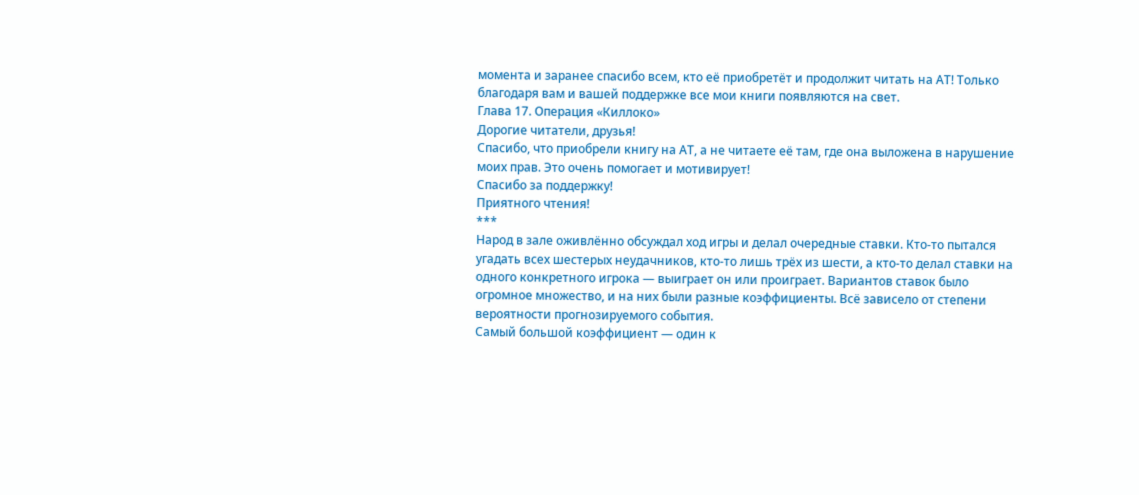момента и заранее спасибо всем, кто её приобретёт и продолжит читать на АТ! Только благодаря вам и вашей поддержке все мои книги появляются на свет.
Глава 17. Операция «Киллоко»
Дорогие читатели, друзья!
Спасибо, что приобрели книгу на АТ, а не читаете её там, где она выложена в нарушение моих прав. Это очень помогает и мотивирует!
Спасибо за поддержку!
Приятного чтения!
***
Народ в зале оживлённо обсуждал ход игры и делал очередные ставки. Кто-то пытался угадать всех шестерых неудачников, кто-то лишь трёх из шести, а кто-то делал ставки на одного конкретного игрока — выиграет он или проиграет. Вариантов ставок было огромное множество, и на них были разные коэффициенты. Всё зависело от степени вероятности прогнозируемого события.
Самый большой коэффициент — один к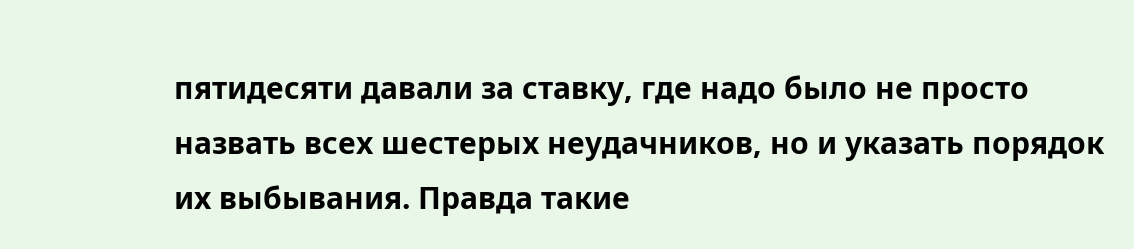пятидесяти давали за ставку, где надо было не просто назвать всех шестерых неудачников, но и указать порядок их выбывания. Правда такие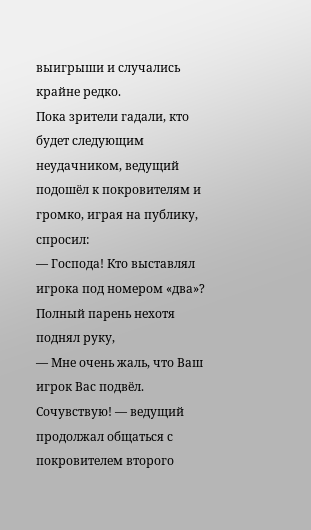выигрыши и случались крайне редко.
Пока зрители гадали, кто будет следующим неудачником, ведущий подошёл к покровителям и громко, играя на публику, спросил:
— Господа! Кто выставлял игрока под номером «два»?
Полный парень нехотя поднял руку,
— Мне очень жаль, что Ваш игрок Вас подвёл. Сочувствую! — ведущий продолжал общаться с покровителем второго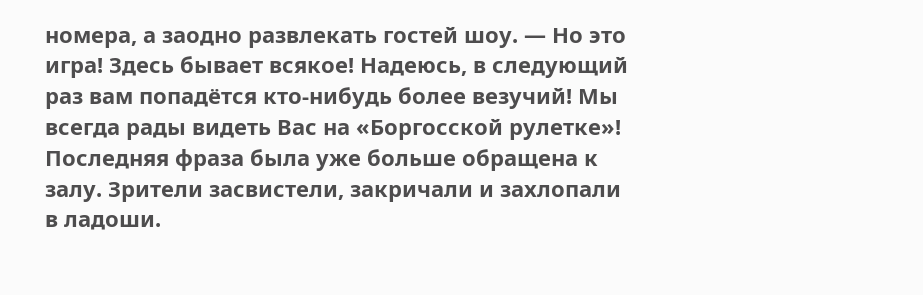номера, а заодно развлекать гостей шоу. — Но это игра! Здесь бывает всякое! Надеюсь, в следующий раз вам попадётся кто-нибудь более везучий! Мы всегда рады видеть Вас на «Боргосской рулетке»!
Последняя фраза была уже больше обращена к залу. Зрители засвистели, закричали и захлопали в ладоши.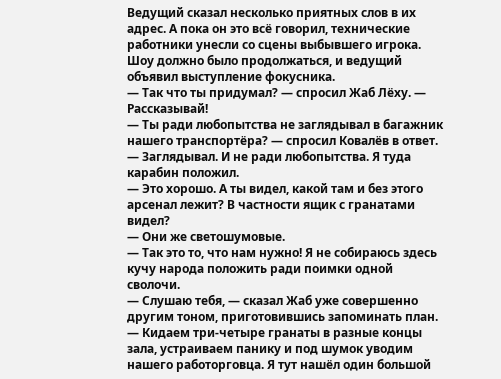Ведущий сказал несколько приятных слов в их адрес. А пока он это всё говорил, технические работники унесли со сцены выбывшего игрока.
Шоу должно было продолжаться, и ведущий объявил выступление фокусника.
— Так что ты придумал? — спросил Жаб Лёху. — Рассказывай!
— Ты ради любопытства не заглядывал в багажник нашего транспортёра? — спросил Ковалёв в ответ.
— Заглядывал. И не ради любопытства. Я туда карабин положил.
— Это хорошо. А ты видел, какой там и без этого арсенал лежит? В частности ящик с гранатами видел?
— Они же светошумовые.
— Так это то, что нам нужно! Я не собираюсь здесь кучу народа положить ради поимки одной сволочи.
— Слушаю тебя, — сказал Жаб уже совершенно другим тоном, приготовившись запоминать план.
— Кидаем три-четыре гранаты в разные концы зала, устраиваем панику и под шумок уводим нашего работорговца. Я тут нашёл один большой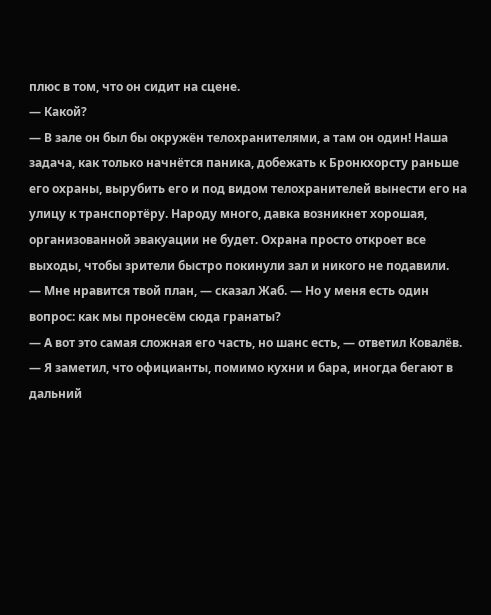плюс в том, что он сидит на сцене.
— Какой?
— В зале он был бы окружён телохранителями, а там он один! Наша задача, как только начнётся паника, добежать к Бронкхорсту раньше его охраны, вырубить его и под видом телохранителей вынести его на улицу к транспортёру. Народу много, давка возникнет хорошая, организованной эвакуации не будет. Охрана просто откроет все выходы, чтобы зрители быстро покинули зал и никого не подавили.
— Мне нравится твой план, — сказал Жаб. — Но у меня есть один вопрос: как мы пронесём сюда гранаты?
— А вот это самая сложная его часть, но шанс есть, — ответил Ковалёв. — Я заметил, что официанты, помимо кухни и бара, иногда бегают в дальний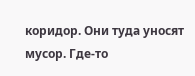коридор. Они туда уносят мусор. Где-то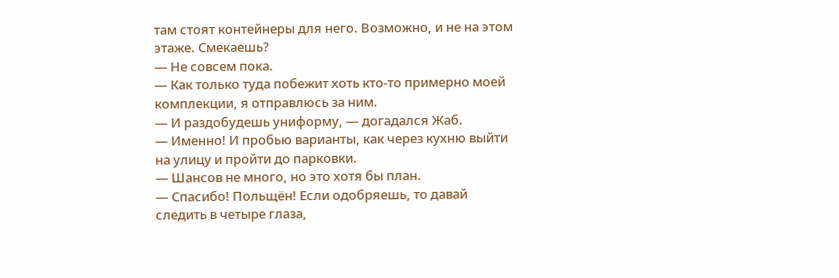там стоят контейнеры для него. Возможно, и не на этом этаже. Смекаешь?
— Не совсем пока.
— Как только туда побежит хоть кто-то примерно моей комплекции, я отправлюсь за ним.
— И раздобудешь униформу, — догадался Жаб.
— Именно! И пробью варианты, как через кухню выйти на улицу и пройти до парковки.
— Шансов не много, но это хотя бы план.
— Спасибо! Польщён! Если одобряешь, то давай следить в четыре глаза,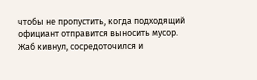чтобы не пропустить, когда подходящий официант отправится выносить мусор.
Жаб кивнул, сосредоточился и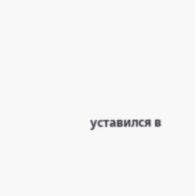уставился в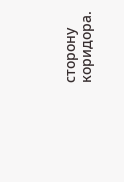сторону коридора.